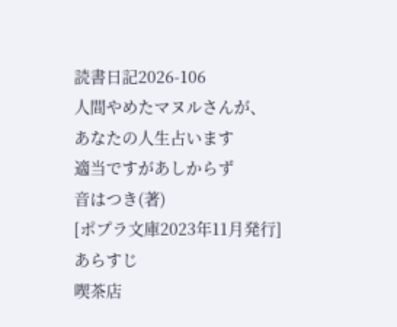読書日記2026-106
人間やめたマヌルさんが、
あなたの人生占います
適当ですがあしからず
音はつき(著)
[ポプラ文庫2023年11月発行]
あらすじ
喫茶店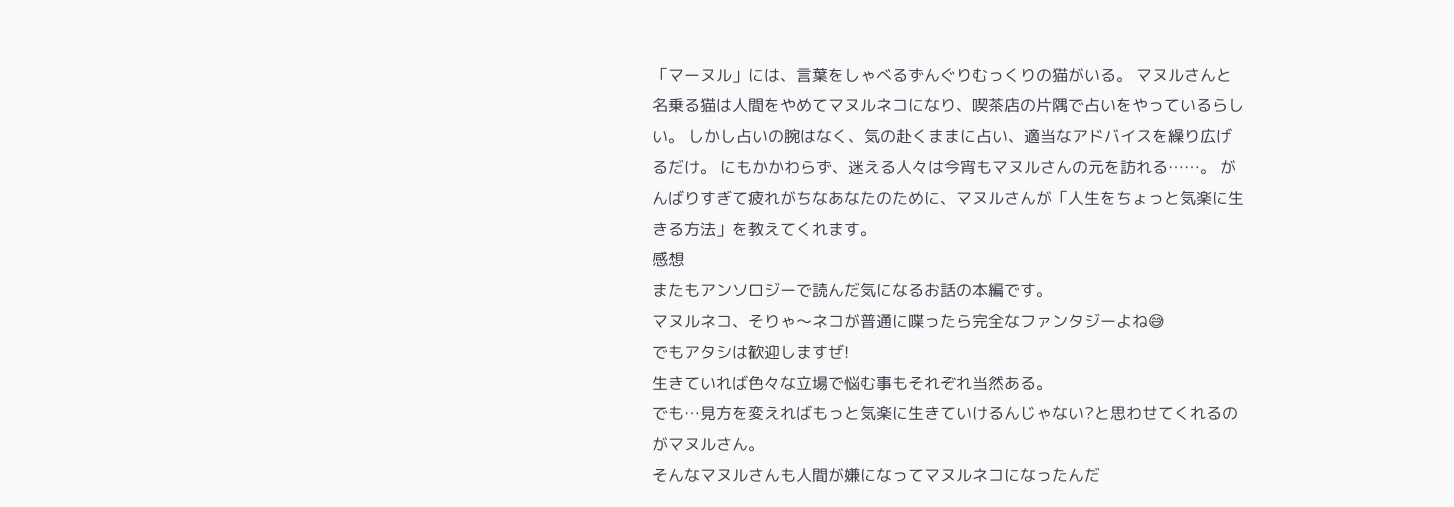「マーヌル」には、言葉をしゃべるずんぐりむっくりの猫がいる。 マヌルさんと名乗る猫は人間をやめてマヌルネコになり、喫茶店の片隅で占いをやっているらしい。 しかし占いの腕はなく、気の赴くままに占い、適当なアドバイスを繰り広げるだけ。 にもかかわらず、迷える人々は今宵もマヌルさんの元を訪れる……。 がんばりすぎて疲れがちなあなたのために、マヌルさんが「人生をちょっと気楽に生きる方法」を教えてくれます。
感想
またもアンソロジーで読んだ気になるお話の本編です。
マヌルネコ、そりゃ〜ネコが普通に喋ったら完全なファンタジーよね😅
でもアタシは歓迎しますぜ!
生きていれば色々な立場で悩む事もそれぞれ当然ある。
でも…見方を変えればもっと気楽に生きていけるんじゃない?と思わせてくれるのがマヌルさん。
そんなマヌルさんも人間が嫌になってマヌルネコになったんだ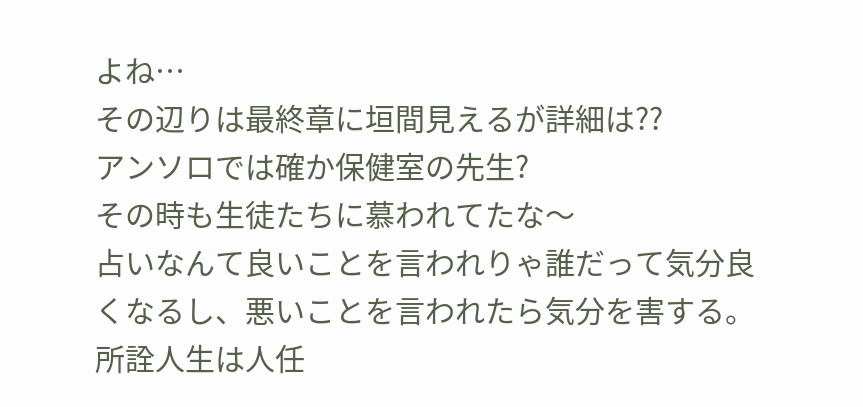よね…
その辺りは最終章に垣間見えるが詳細は??
アンソロでは確か保健室の先生?
その時も生徒たちに慕われてたな〜
占いなんて良いことを言われりゃ誰だって気分良くなるし、悪いことを言われたら気分を害する。
所詮人生は人任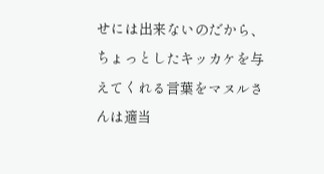せには出来ないのだから、ちょっとしたキッカケを与えてくれる言葉をマヌルさんは適当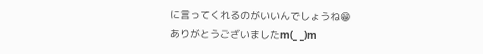に言ってくれるのがいいんでしょうね😁
ありがとうございましたm(_ _)m